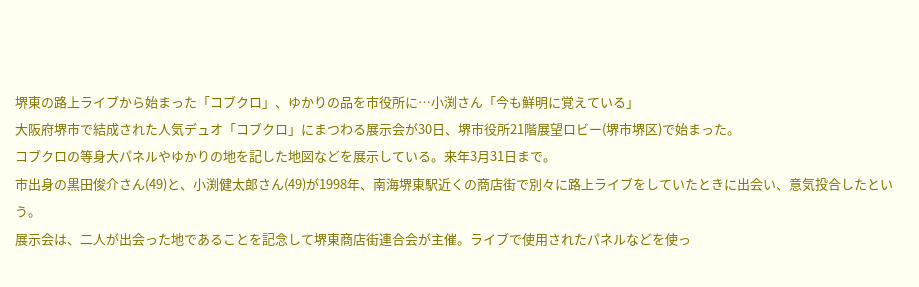堺東の路上ライブから始まった「コブクロ」、ゆかりの品を市役所に…小渕さん「今も鮮明に覚えている」
大阪府堺市で結成された人気デュオ「コブクロ」にまつわる展示会が30日、堺市役所21階展望ロビー(堺市堺区)で始まった。
コブクロの等身大パネルやゆかりの地を記した地図などを展示している。来年3月31日まで。
市出身の黒田俊介さん(49)と、小渕健太郎さん(49)が1998年、南海堺東駅近くの商店街で別々に路上ライブをしていたときに出会い、意気投合したという。
展示会は、二人が出会った地であることを記念して堺東商店街連合会が主催。ライブで使用されたパネルなどを使っ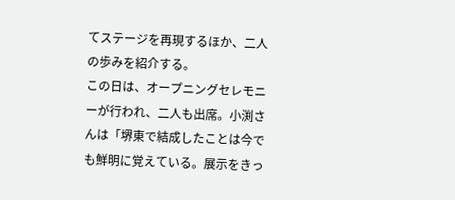てステージを再現するほか、二人の歩みを紹介する。
この日は、オープニングセレモニーが行われ、二人も出席。小渕さんは「堺東で結成したことは今でも鮮明に覚えている。展示をきっ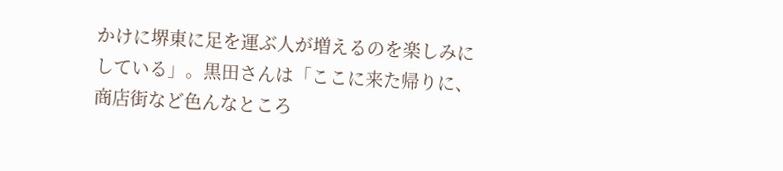かけに堺東に足を運ぶ人が増えるのを楽しみにしている」。黒田さんは「ここに来た帰りに、商店街など色んなところ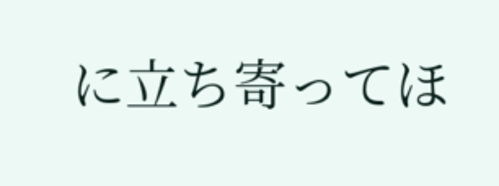に立ち寄ってほ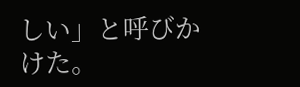しい」と呼びかけた。